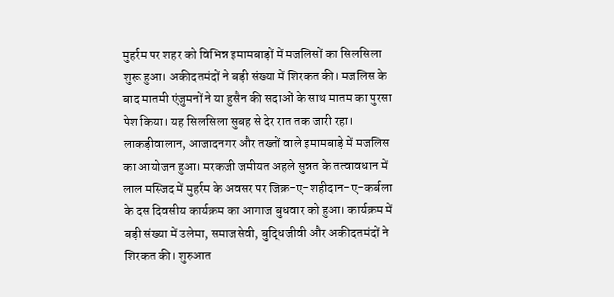मुहर्रम पर शहर को विभिन्न इमामबाड़ों में मजलिसों का सिलसिला शुरू हुआ। अकीदतमंदों ने बड़ी संख्या में शिरकत की। मजलिस के बाद मातमी एंजुमनों ने या हुसैन की सदाओं के साथ मातम का पुरसा पेश किया। यह सिलसिला सुबह से देर रात तक जारी रहा। लाकड़ीवालान, आजादनगर और तख्तों वाले इमामबाड़े में मजलिस का आयोजन हुआ। मरकजी जमीयत अहले सुन्नत के तत्वावधान में लाल मस्जिद में मुहर्रम के अवसर पर जिक्र-ए-शहीदान-ए-कर्बला के दस दिवसीय कार्यक्रम का आगाज बुधवार को हुआ। कार्यक्रम में बड़ी संख्या में उलेमा, समाजसेवी, बुद्धिजीवी और अकीदतमंदों ने शिरकत की। शुरुआत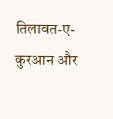तिलावत-ए-कुरआन और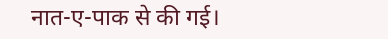नात-ए-पाक से की गई।